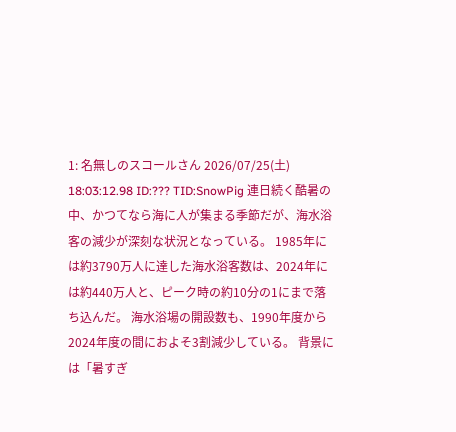1: 名無しのスコールさん 2026/07/25(土) 18:03:12.98 ID:??? TID:SnowPig 連日続く酷暑の中、かつてなら海に人が集まる季節だが、海水浴客の減少が深刻な状況となっている。 1985年には約3790万人に達した海水浴客数は、2024年には約440万人と、ピーク時の約10分の1にまで落ち込んだ。 海水浴場の開設数も、1990年度から2024年度の間におよそ3割減少している。 背景には「暑すぎ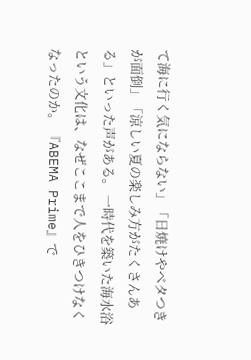て海に行く気にならない」「日焼けやベタつきが面倒」「涼しい夏の楽しみ方がたくさんある」といった声がある。 一時代を築いた海水浴という文化は、なぜここまで人をひきつけなくなったのか。 『ABEMA Prime』で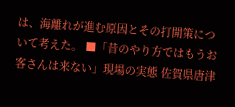は、海離れが進む原因とその打開策について考えた。 ■「昔のやり方ではもうお客さんは来ない」現場の実態 佐賀県唐津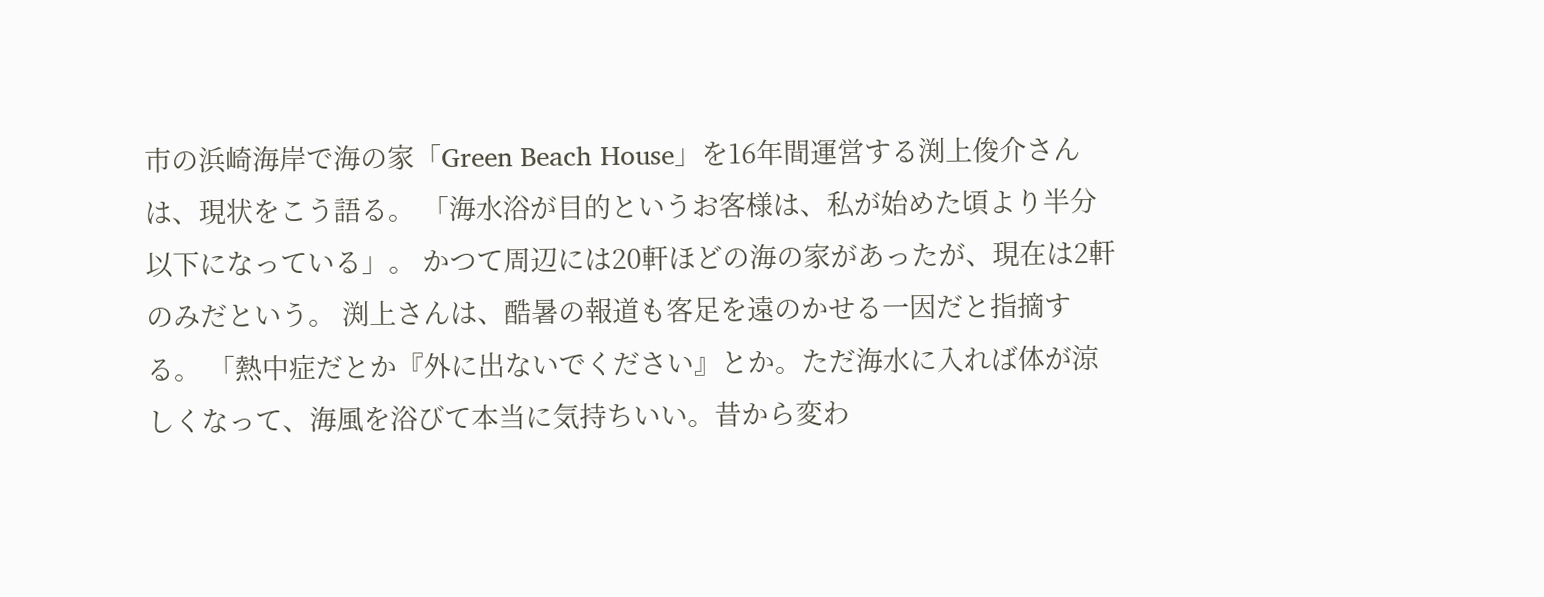市の浜崎海岸で海の家「Green Beach House」を16年間運営する渕上俊介さんは、現状をこう語る。 「海水浴が目的というお客様は、私が始めた頃より半分以下になっている」。 かつて周辺には20軒ほどの海の家があったが、現在は2軒のみだという。 渕上さんは、酷暑の報道も客足を遠のかせる一因だと指摘する。 「熱中症だとか『外に出ないでください』とか。ただ海水に入れば体が涼しくなって、海風を浴びて本当に気持ちいい。昔から変わ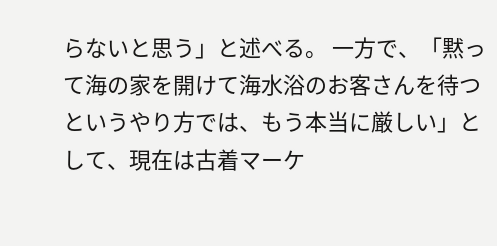らないと思う」と述べる。 一方で、「黙って海の家を開けて海水浴のお客さんを待つというやり方では、もう本当に厳しい」として、現在は古着マーケ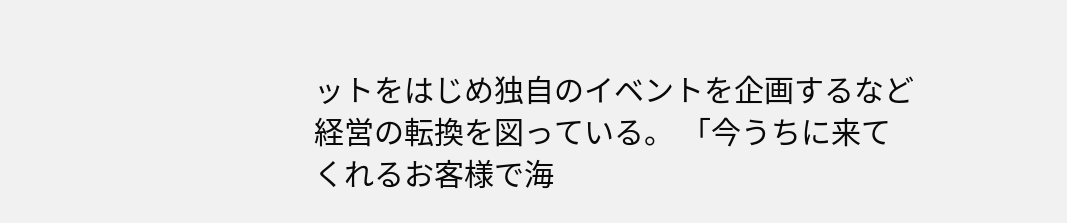ットをはじめ独自のイベントを企画するなど経営の転換を図っている。 「今うちに来てくれるお客様で海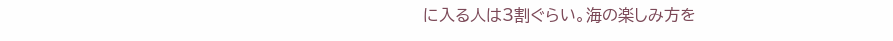に入る人は3割ぐらい。海の楽しみ方を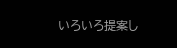いろいろ提案し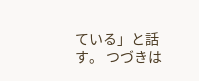ている」と話す。 つづきは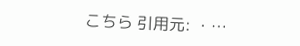こちら 引用元: ・…